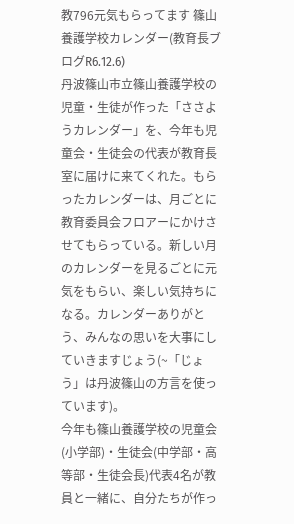教796元気もらってます 篠山養護学校カレンダー(教育長ブログR6.12.6)
丹波篠山市立篠山養護学校の児童・生徒が作った「ささようカレンダー」を、今年も児童会・生徒会の代表が教育長室に届けに来てくれた。もらったカレンダーは、月ごとに教育委員会フロアーにかけさせてもらっている。新しい月のカレンダーを見るごとに元気をもらい、楽しい気持ちになる。カレンダーありがとう、みんなの思いを大事にしていきますじょう(~「じょう」は丹波篠山の方言を使っています)。
今年も篠山養護学校の児童会(小学部)・生徒会(中学部・高等部・生徒会長)代表4名が教員と一緒に、自分たちが作っ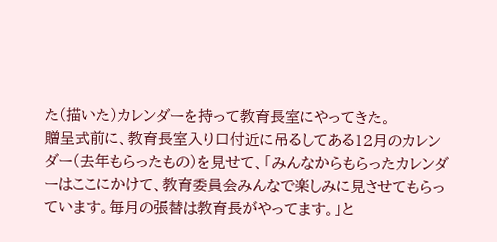た(描いた)カレンダーを持って教育長室にやってきた。
贈呈式前に、教育長室入り口付近に吊るしてある12月のカレンダー(去年もらったもの)を見せて、「みんなからもらったカレンダーはここにかけて、教育委員会みんなで楽しみに見させてもらっています。毎月の張替は教育長がやってます。」と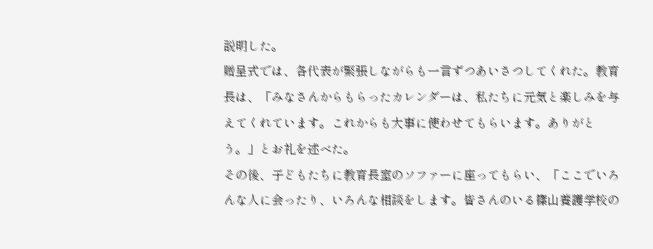説明した。
贈呈式では、各代表が緊張しながらも一言ずつあいさつしてくれた。教育長は、「みなさんからもらったカレンダーは、私たちに元気と楽しみを与えてくれています。これからも大事に使わせてもらいます。ありがとう。」とお礼を述べた。
その後、子どもたちに教育長室のソファーに座ってもらい、「ここでいろんな人に会ったり、いろんな相談をします。皆さんのいる篠山養護学校の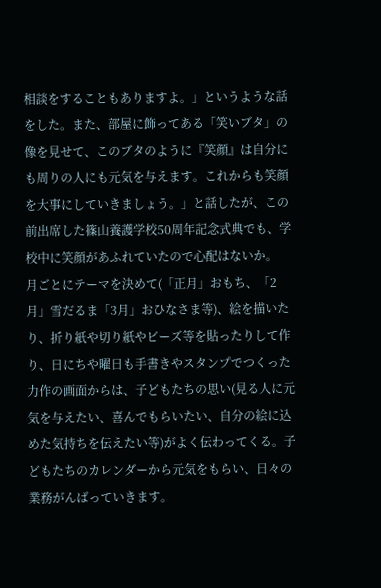相談をすることもありますよ。」というような話をした。また、部屋に飾ってある「笑いブタ」の像を見せて、このブタのように『笑顔』は自分にも周りの人にも元気を与えます。これからも笑顔を大事にしていきましょう。」と話したが、この前出席した篠山養護学校50周年記念式典でも、学校中に笑顔があふれていたので心配はないか。
月ごとにテーマを決めて(「正月」おもち、「2月」雪だるま「3月」おひなさま等)、絵を描いたり、折り紙や切り紙やビーズ等を貼ったりして作り、日にちや曜日も手書きやスタンプでつくった力作の画面からは、子どもたちの思い(見る人に元気を与えたい、喜んでもらいたい、自分の絵に込めた気持ちを伝えたい等)がよく伝わってくる。子どもたちのカレンダーから元気をもらい、日々の業務がんばっていきます。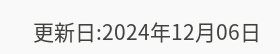更新日:2024年12月06日